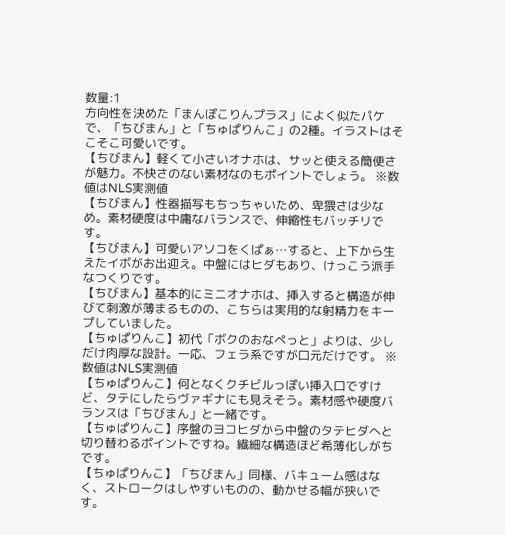数量:1
方向性を決めた「まんぽこりんプラス」によく似たパケで、「ちびまん」と「ちゅぱりんこ」の2種。イラストはそこそこ可愛いです。
【ちびまん】軽くて小さいオナホは、サッと使える簡便さが魅力。不快さのない素材なのもポイントでしょう。 ※数値はNLS実測値
【ちびまん】性器描写もちっちゃいため、卑猥さは少なめ。素材硬度は中庸なバランスで、伸縮性もバッチリです。
【ちびまん】可愛いアソコをくぱぁ…すると、上下から生えたイボがお出迎え。中盤にはヒダもあり、けっこう派手なつくりです。
【ちびまん】基本的にミニオナホは、挿入すると構造が伸びて刺激が薄まるものの、こちらは実用的な射精力をキープしていました。
【ちゅぱりんこ】初代「ボクのおなぺっと」よりは、少しだけ肉厚な設計。一応、フェラ系ですが口元だけです。 ※数値はNLS実測値
【ちゅぱりんこ】何となくクチビルっぽい挿入口ですけど、タテにしたらヴァギナにも見えそう。素材感や硬度バランスは「ちびまん」と一緒です。
【ちゅぱりんこ】序盤のヨコヒダから中盤のタテヒダへと切り替わるポイントですね。繊細な構造ほど希薄化しがちです。
【ちゅぱりんこ】「ちびまん」同様、バキューム感はなく、ストロークはしやすいものの、動かせる幅が狭いです。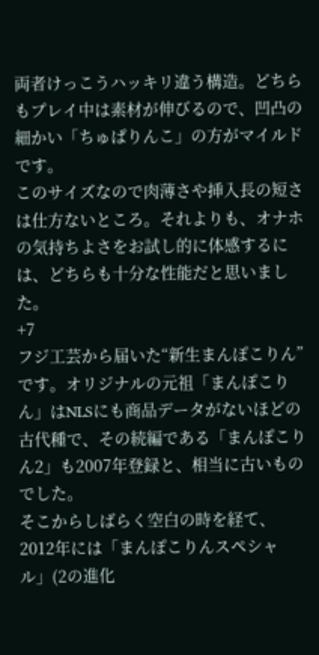両者けっこうハッキリ違う構造。どちらもプレイ中は素材が伸びるので、凹凸の細かい「ちゅぱりんこ」の方がマイルドです。
このサイズなので肉薄さや挿入長の短さは仕方ないところ。それよりも、オナホの気持ちよさをお試し的に体感するには、どちらも十分な性能だと思いました。
+7
フジ工芸から届いた“新生まんぽこりん”です。オリジナルの元祖「まんぽこりん」はNLSにも商品データがないほどの古代種で、その続編である「まんぽこりん2」も2007年登録と、相当に古いものでした。
そこからしばらく空白の時を経て、2012年には「まんぽこりんスペシャル」(2の進化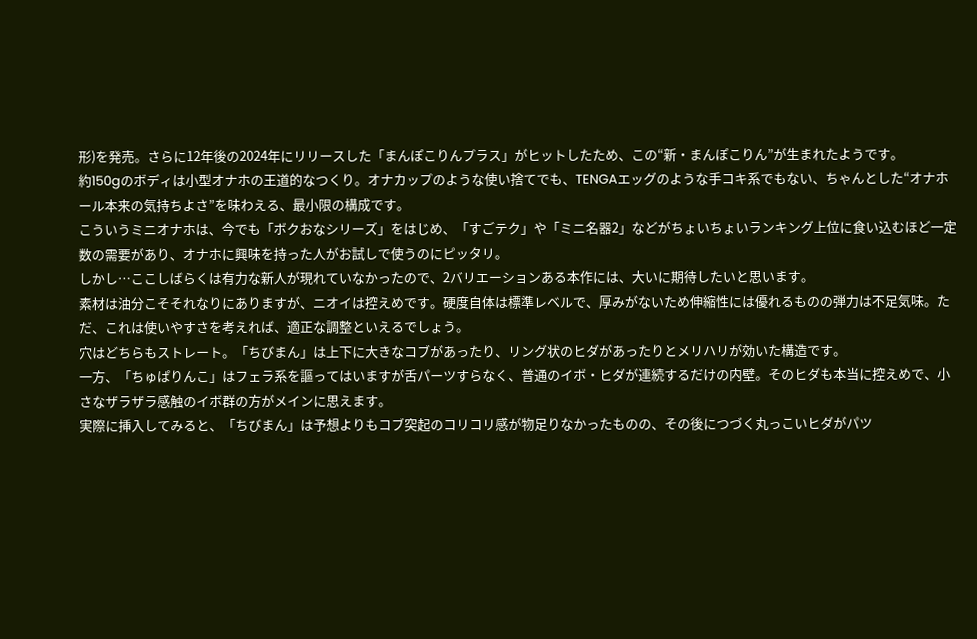形)を発売。さらに12年後の2024年にリリースした「まんぽこりんプラス」がヒットしたため、この“新・まんぽこりん”が生まれたようです。
約150gのボディは小型オナホの王道的なつくり。オナカップのような使い捨てでも、TENGAエッグのような手コキ系でもない、ちゃんとした“オナホール本来の気持ちよさ”を味わえる、最小限の構成です。
こういうミニオナホは、今でも「ボクおなシリーズ」をはじめ、「すごテク」や「ミニ名器2」などがちょいちょいランキング上位に食い込むほど一定数の需要があり、オナホに興味を持った人がお試しで使うのにピッタリ。
しかし…ここしばらくは有力な新人が現れていなかったので、2バリエーションある本作には、大いに期待したいと思います。
素材は油分こそそれなりにありますが、ニオイは控えめです。硬度自体は標準レベルで、厚みがないため伸縮性には優れるものの弾力は不足気味。ただ、これは使いやすさを考えれば、適正な調整といえるでしょう。
穴はどちらもストレート。「ちびまん」は上下に大きなコブがあったり、リング状のヒダがあったりとメリハリが効いた構造です。
一方、「ちゅぱりんこ」はフェラ系を謳ってはいますが舌パーツすらなく、普通のイボ・ヒダが連続するだけの内壁。そのヒダも本当に控えめで、小さなザラザラ感触のイボ群の方がメインに思えます。
実際に挿入してみると、「ちびまん」は予想よりもコブ突起のコリコリ感が物足りなかったものの、その後につづく丸っこいヒダがパツ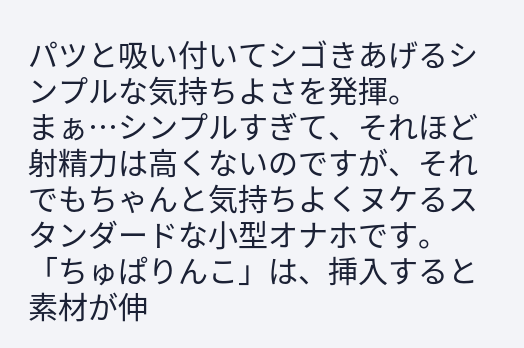パツと吸い付いてシゴきあげるシンプルな気持ちよさを発揮。
まぁ…シンプルすぎて、それほど射精力は高くないのですが、それでもちゃんと気持ちよくヌケるスタンダードな小型オナホです。
「ちゅぱりんこ」は、挿入すると素材が伸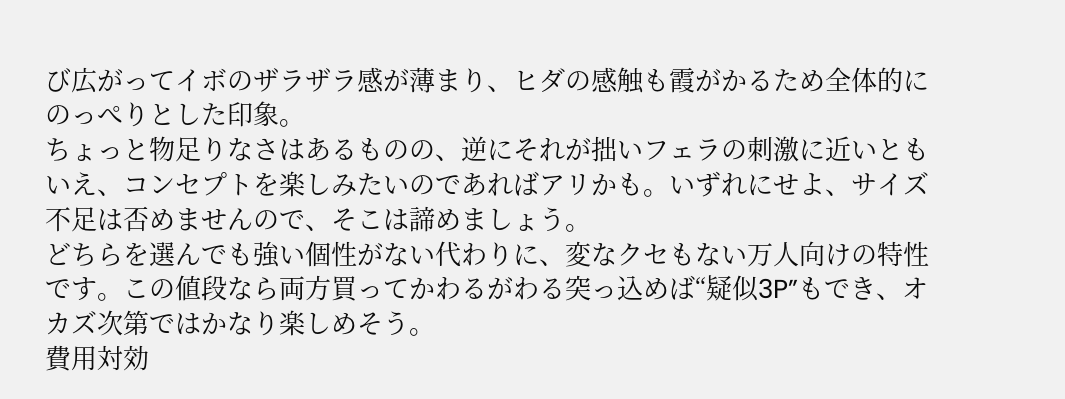び広がってイボのザラザラ感が薄まり、ヒダの感触も霞がかるため全体的にのっぺりとした印象。
ちょっと物足りなさはあるものの、逆にそれが拙いフェラの刺激に近いともいえ、コンセプトを楽しみたいのであればアリかも。いずれにせよ、サイズ不足は否めませんので、そこは諦めましょう。
どちらを選んでも強い個性がない代わりに、変なクセもない万人向けの特性です。この値段なら両方買ってかわるがわる突っ込めば“疑似3P”もでき、オカズ次第ではかなり楽しめそう。
費用対効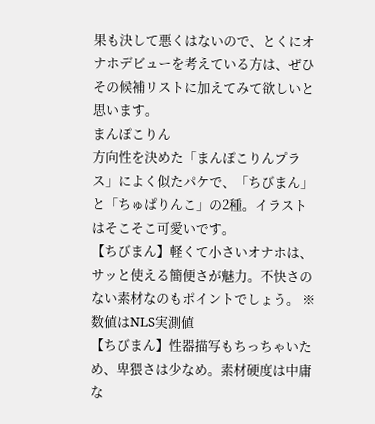果も決して悪くはないので、とくにオナホデビューを考えている方は、ぜひその候補リストに加えてみて欲しいと思います。
まんぽこりん
方向性を決めた「まんぽこりんプラス」によく似たパケで、「ちびまん」と「ちゅぱりんこ」の2種。イラストはそこそこ可愛いです。
【ちびまん】軽くて小さいオナホは、サッと使える簡便さが魅力。不快さのない素材なのもポイントでしょう。 ※数値はNLS実測値
【ちびまん】性器描写もちっちゃいため、卑猥さは少なめ。素材硬度は中庸な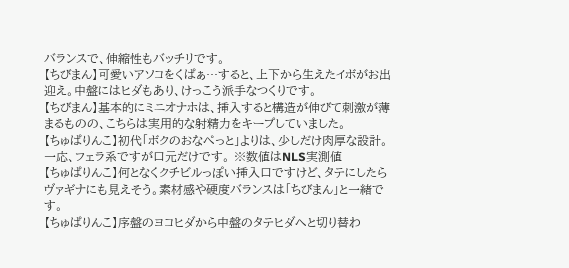バランスで、伸縮性もバッチリです。
【ちびまん】可愛いアソコをくぱぁ…すると、上下から生えたイボがお出迎え。中盤にはヒダもあり、けっこう派手なつくりです。
【ちびまん】基本的にミニオナホは、挿入すると構造が伸びて刺激が薄まるものの、こちらは実用的な射精力をキープしていました。
【ちゅぱりんこ】初代「ボクのおなぺっと」よりは、少しだけ肉厚な設計。一応、フェラ系ですが口元だけです。 ※数値はNLS実測値
【ちゅぱりんこ】何となくクチビルっぽい挿入口ですけど、タテにしたらヴァギナにも見えそう。素材感や硬度バランスは「ちびまん」と一緒です。
【ちゅぱりんこ】序盤のヨコヒダから中盤のタテヒダへと切り替わ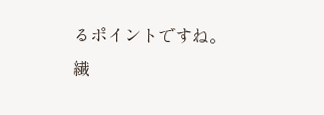るポイントですね。繊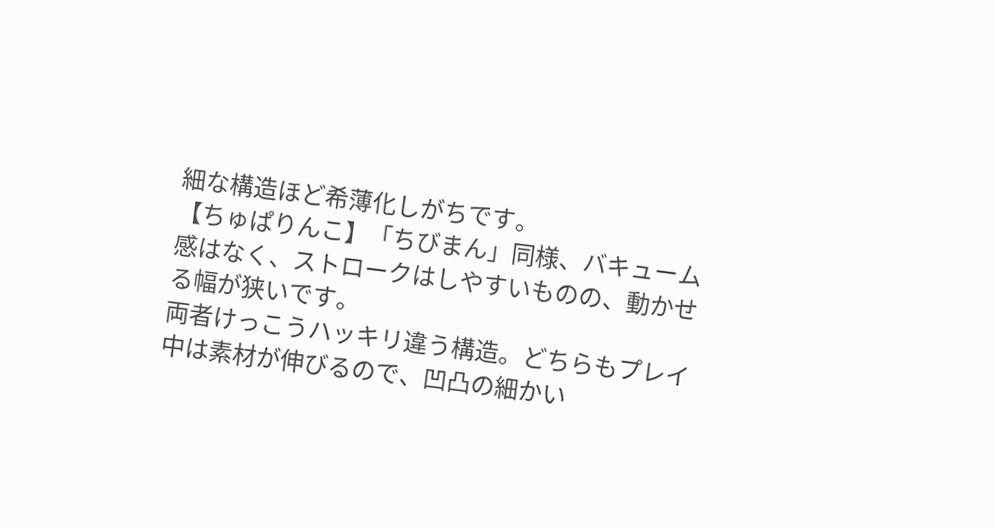細な構造ほど希薄化しがちです。
【ちゅぱりんこ】「ちびまん」同様、バキューム感はなく、ストロークはしやすいものの、動かせる幅が狭いです。
両者けっこうハッキリ違う構造。どちらもプレイ中は素材が伸びるので、凹凸の細かい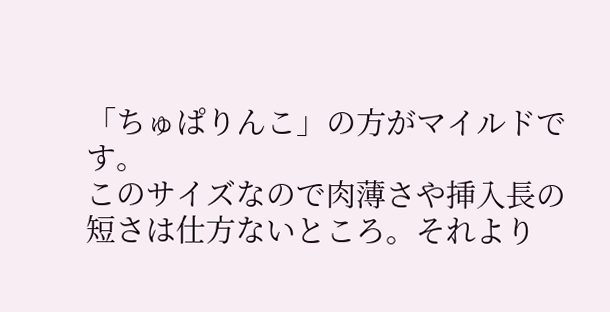「ちゅぱりんこ」の方がマイルドです。
このサイズなので肉薄さや挿入長の短さは仕方ないところ。それより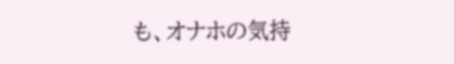も、オナホの気持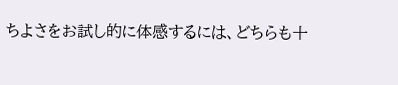ちよさをお試し的に体感するには、どちらも十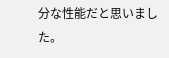分な性能だと思いました。